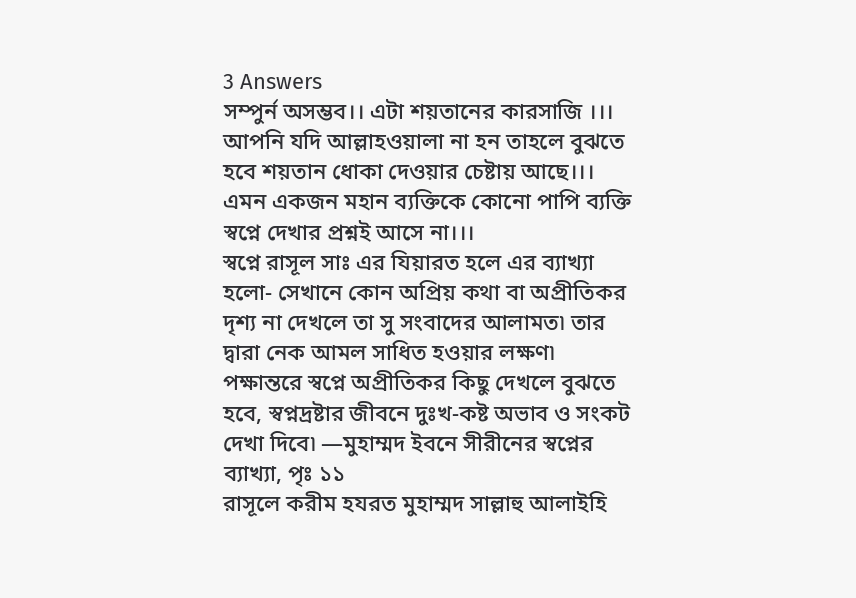3 Answers
সম্পুর্ন অসম্ভব।। এটা শয়তানের কারসাজি ।।। আপনি যদি আল্লাহওয়ালা না হন তাহলে বুঝতে হবে শয়তান ধোকা দেওয়ার চেষ্টায় আছে।।। এমন একজন মহান ব্যক্তিকে কোনো পাপি ব্যক্তি স্বপ্নে দেখার প্রশ্নই আসে না।।।
স্বপ্নে রাসূল সাঃ এর যিয়ারত হলে এর ব্যাখ্যা হলো- সেখানে কোন অপ্রিয় কথা বা অপ্রীতিকর দৃশ্য না দেখলে তা সু সংবাদের আলামত৷ তার দ্বারা নেক আমল সাধিত হওয়ার লক্ষণ৷ পক্ষান্তরে স্বপ্নে অপ্রীতিকর কিছু দেখলে বুঝতে হবে, স্বপ্নদ্রষ্টার জীবনে দুঃখ-কষ্ট অভাব ও সংকট দেখা দিবে৷ —মুহাম্মদ ইবনে সীরীনের স্বপ্নের ব্যাখ্যা, পৃঃ ১১
রাসূলে করীম হযরত মুহাম্মদ সাল্লাহু আলাইহি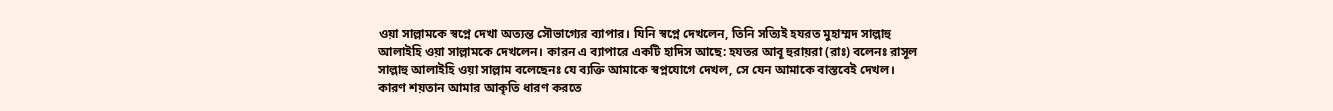ওয়া সাল্লামকে স্বপ্নে দেখা অত্যন্ত সৌভাগ্যের ব্যাপার। যিনি স্বপ্নে দেখলেন, তিনি সত্যিই হযরত মুহাম্মদ সাল্লাহু আলাইহি ওয়া সাল্লামকে দেখলেন। কারন এ ব্যাপারে একটি হাদিস আছে: হযতর আবূ হুরায়রা (রাঃ) বলেনঃ রাসূল সাল্লাহু আলাইহি ওয়া সাল্লাম বলেছেনঃ যে ব্যক্তি আমাকে স্বপ্নযোগে দেখল, সে যেন আমাকে বাস্তবেই দেখল। কারণ শয়তান আমার আকৃতি ধারণ করতে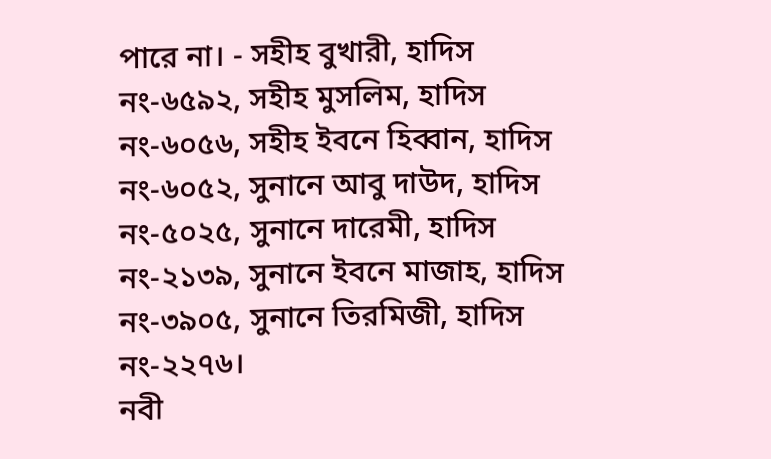পারে না। - সহীহ বুখারী, হাদিস নং-৬৫৯২, সহীহ মুসলিম, হাদিস নং-৬০৫৬, সহীহ ইবনে হিব্বান, হাদিস নং-৬০৫২, সুনানে আবু দাউদ, হাদিস নং-৫০২৫, সুনানে দারেমী, হাদিস নং-২১৩৯, সুনানে ইবনে মাজাহ, হাদিস নং-৩৯০৫, সুনানে তিরমিজী, হাদিস নং-২২৭৬।
নবী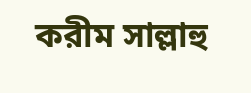করীম সাল্লাহু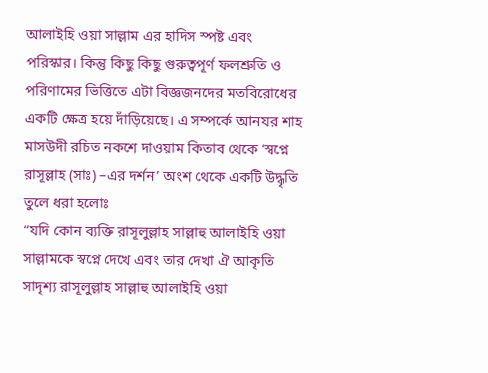আলাইহি ওয়া সাল্লাম এর হাদিস স্পষ্ট এবং পরিস্কার। কিন্তু কিছু কিছু গুরুত্বপূর্ণ ফলশ্রুতি ও পরিণামের ভিত্তিতে এটা বিজ্ঞজনদের মতবিরোধের একটি ক্ষেত্র হয়ে দাঁড়িয়েছে। এ সম্পর্কে আনযর শাহ মাসউদী রচিত নকশে দাওয়াম কিতাব থেকে ‘স্বপ্নে রাসূল্লাহ (সাঃ) –এর দর্শন’ অংশ থেকে একটি উদ্ধৃতি তুলে ধরা হলোঃ
“যদি কোন ব্যক্তি রাসূলুল্লাহ সাল্লাহু আলাইহি ওয়া সাল্লামকে স্বপ্নে দেখে এবং তার দেখা ঐ আকৃতি সাদৃশ্য রাসূলুল্লাহ সাল্লাহু আলাইহি ওয়া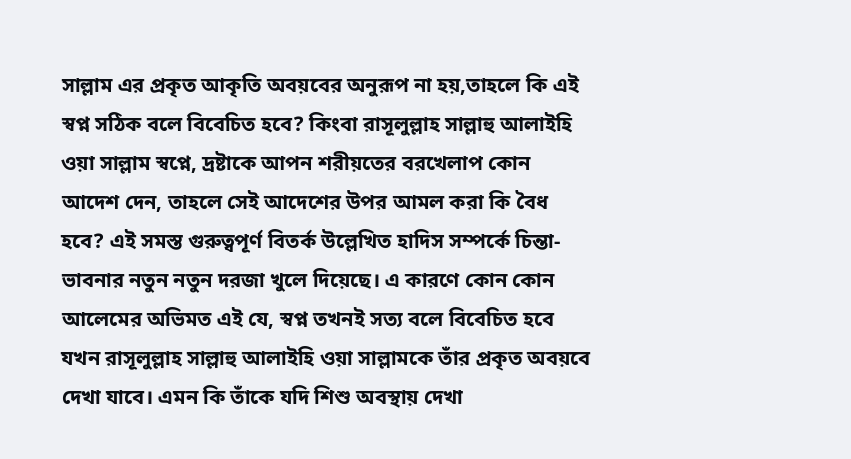সাল্লাম এর প্রকৃত আকৃতি অবয়বের অনুরূপ না হয়,তাহলে কি এই স্বপ্ন সঠিক বলে বিবেচিত হবে? কিংবা রাসূলুল্লাহ সাল্লাহু আলাইহি ওয়া সাল্লাম স্বপ্নে, দ্রষ্টাকে আপন শরীয়তের বরখেলাপ কোন আদেশ দেন, তাহলে সেই আদেশের উপর আমল করা কি বৈধ হবে? এই সমস্ত গুরুত্বপূর্ণ বিতর্ক উল্লেখিত হাদিস সম্পর্কে চিন্তা-ভাবনার নতুন নতুন দরজা খুলে দিয়েছে। এ কারণে কোন কোন আলেমের অভিমত এই যে, স্বপ্ন তখনই সত্য বলে বিবেচিত হবে যখন রাসূলুল্লাহ সাল্লাহু আলাইহি ওয়া সাল্লামকে তাঁর প্রকৃত অবয়বে দেখা যাবে। এমন কি তাঁকে যদি শিশু অবস্থায় দেখা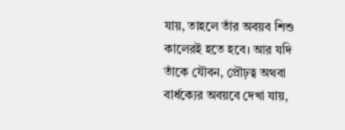যায়, তাহলে তাঁর অবয়ব শিশু কালেরই হতে হবে। আর যদি তাঁকে যৌবন, প্রৌঢ়ত্ব অথবা বার্ধক্যের অবয়বে দেখা যায়,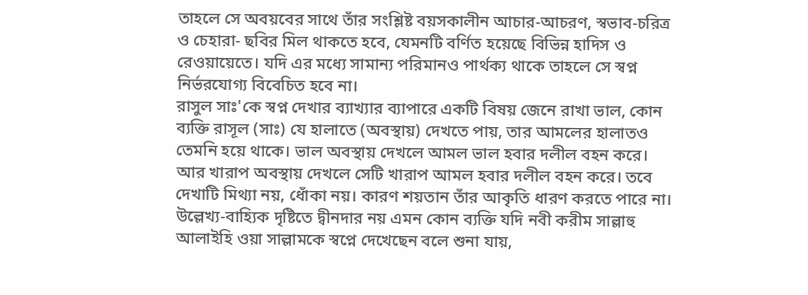তাহলে সে অবয়বের সাথে তাঁর সংশ্লিষ্ট বয়সকালীন আচার-আচরণ, স্বভাব-চরিত্র ও চেহারা- ছবির মিল থাকতে হবে, যেমনটি বর্ণিত হয়েছে বিভিন্ন হাদিস ও রেওয়ায়েতে। যদি এর মধ্যে সামান্য পরিমানও পার্থক্য থাকে তাহলে সে স্বপ্ন নির্ভরযোগ্য বিবেচিত হবে না।
রাসুল সাঃ'কে স্বপ্ন দেখার ব্যাখ্যার ব্যাপারে একটি বিষয় জেনে রাখা ভাল, কোন ব্যক্তি রাসূল (সাঃ) যে হালাতে (অবস্থায়) দেখতে পায়, তার আমলের হালাতও তেমনি হয়ে থাকে। ভাল অবস্থায় দেখলে আমল ভাল হবার দলীল বহন করে। আর খারাপ অবস্থায় দেখলে সেটি খারাপ আমল হবার দলীল বহন করে। তবে দেখাটি মিথ্যা নয়, ধোঁকা নয়। কারণ শয়তান তাঁর আকৃতি ধারণ করতে পারে না।
উল্লেখ্য-বাহ্যিক দৃষ্টিতে দ্বীনদার নয় এমন কোন ব্যক্তি যদি নবী করীম সাল্লাহু আলাইহি ওয়া সাল্লামকে স্বপ্নে দেখেছেন বলে শুনা যায়,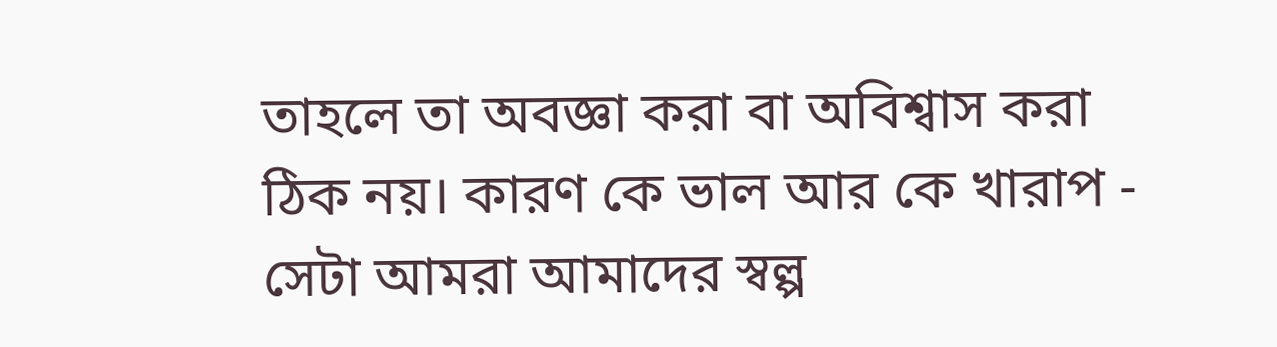তাহলে তা অবজ্ঞা করা বা অবিশ্বাস করা ঠিক নয়। কারণ কে ভাল আর কে খারাপ - সেটা আমরা আমাদের স্বল্প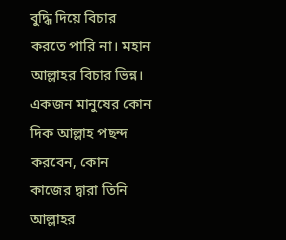বুদ্ধি দিয়ে বিচার করতে পারি না। মহান আল্লাহর বিচার ভিন্ন। একজন মানুষের কোন দিক আল্লাহ পছন্দ করবেন, কোন কাজের দ্বারা তিনি আল্লাহর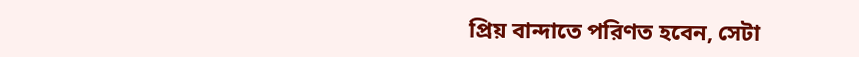প্রিয় বান্দাতে পরিণত হবেন, সেটা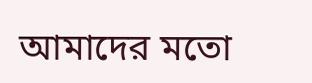আমাদের মতো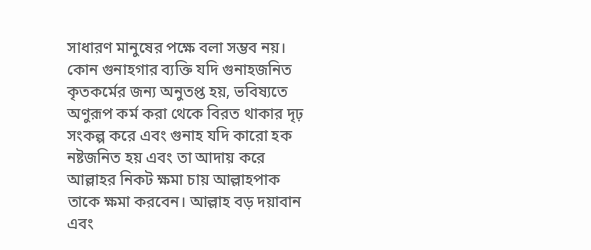সাধারণ মানুষের পক্ষে বলা সম্ভব নয়। কোন গুনাহগার ব্যক্তি যদি গুনাহজনিত কৃতকর্মের জন্য অনুতপ্ত হয়, ভবিষ্যতে অণুরূপ কর্ম করা থেকে বিরত থাকার দৃঢ় সংকল্প করে এবং গুনাহ যদি কারো হক নষ্টজনিত হয় এবং তা আদায় করে আল্লাহর নিকট ক্ষমা চায় আল্লাহপাক তাকে ক্ষমা করবেন। আল্লাহ বড় দয়াবান এবং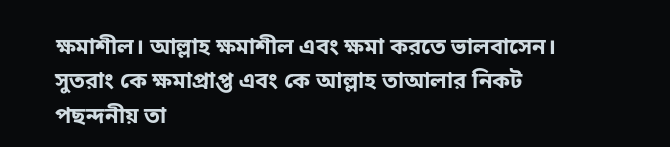ক্ষমাশীল। আল্লাহ ক্ষমাশীল এবং ক্ষমা করতে ভালবাসেন। সুতরাং কে ক্ষমাপ্রাপ্ত এবং কে আল্লাহ তাআলার নিকট পছন্দনীয় তা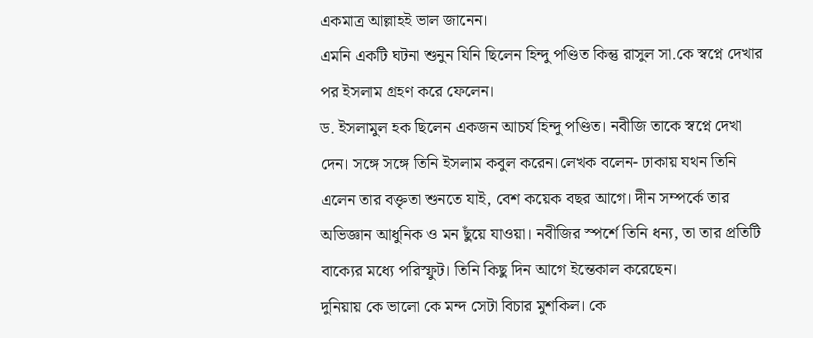একমাত্র আল্লাহই ভাল জানেন।
এমনি একটি ঘটনা শুনুন যিনি ছিলেন হিন্দু পণ্ডিত কিন্তু রাসুল সা.কে স্বপ্নে দেখার পর ইসলাম গ্রহণ করে ফেলেন।
ড. ইসলামুল হক ছিলেন একজন আচর্য হিন্দু পণ্ডিত। নবীজি তাকে স্বপ্নে দেখা দেন। সঙ্গে সঙ্গে তিনি ইসলাম কবুল করেন।লেখক বলেন- ঢাকায় যথন তিনি এলেন তার বক্তৃতা শুনতে যাই, বেশ কয়েক বছর আগে। দীন সম্পর্কে তার অভিজ্ঞান আধুনিক ও মন ছুঁয়ে যাওয়া। নবীজির স্পর্শে তিনি ধন্য, তা তার প্রতিটি বাক্যের মধ্যে পরিস্ফুট। তিনি কিছু দিন আগে ইন্তেকাল করেছেন।
দুনিয়ায় কে ভালো কে মন্দ সেটা বিচার মুশকিল। কে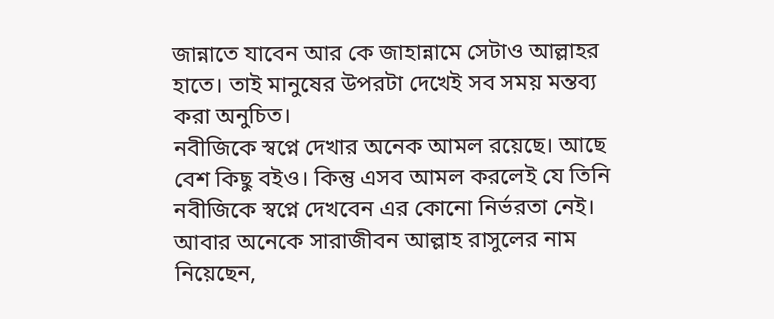জান্নাতে যাবেন আর কে জাহান্নামে সেটাও আল্লাহর হাতে। তাই মানুষের উপরটা দেখেই সব সময় মন্তব্য করা অনুচিত।
নবীজিকে স্বপ্নে দেখার অনেক আমল রয়েছে। আছে বেশ কিছু বইও। কিন্তু এসব আমল করলেই যে তিনি নবীজিকে স্বপ্নে দেখবেন এর কোনো নির্ভরতা নেই। আবার অনেকে সারাজীবন আল্লাহ রাসুলের নাম নিয়েছেন,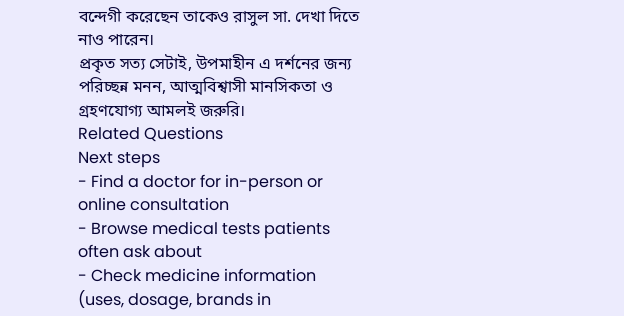বন্দেগী করেছেন তাকেও রাসুল সা. দেখা দিতে নাও পারেন।
প্রকৃত সত্য সেটাই, উপমাহীন এ দর্শনের জন্য পরিচ্ছন্ন মনন, আত্মবিশ্বাসী মানসিকতা ও গ্রহণযোগ্য আমলই জরুরি।
Related Questions
Next steps
- Find a doctor for in-person or online consultation
- Browse medical tests patients often ask about
- Check medicine information (uses, dosage, brands in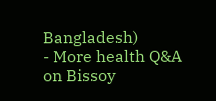Bangladesh)
- More health Q&A on Bissoy